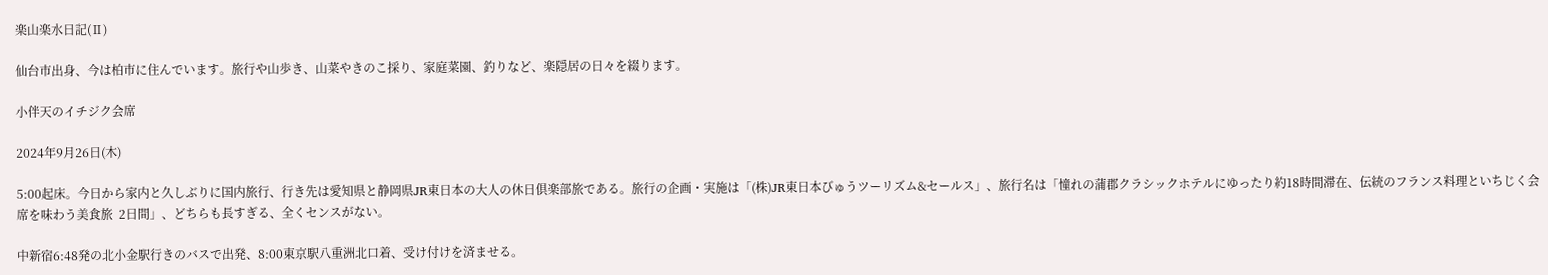楽山楽水日記(Ⅱ)

仙台市出身、今は柏市に住んでいます。旅行や山歩き、山菜やきのこ採り、家庭菜園、釣りなど、楽隠居の日々を綴ります。

小伴天のイチジク会席

2024年9月26日(木)

5:00起床。今日から家内と久しぶりに国内旅行、行き先は愛知県と静岡県JR東日本の大人の休日倶楽部旅である。旅行の企画・実施は「(株)JR東日本びゅうツーリズム&セールス」、旅行名は「憧れの蒲郡クラシックホテルにゆったり約18時間滞在、伝統のフランス料理といちじく会席を味わう美食旅  2日間」、どちらも長すぎる、全くセンスがない。

中新宿6:48発の北小金駅行きのバスで出発、8:00東京駅八重洲北口着、受け付けを済ませる。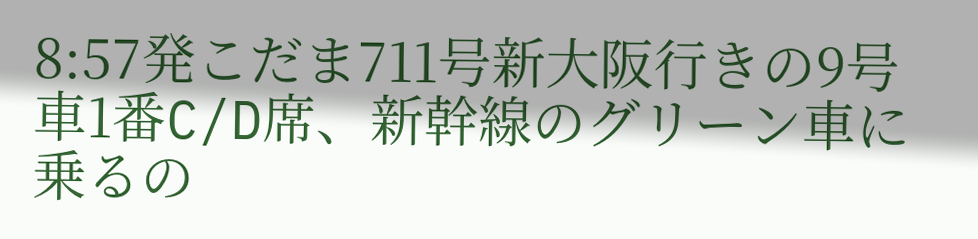8:57発こだま711号新大阪行きの9号車1番C/D席、新幹線のグリーン車に乗るの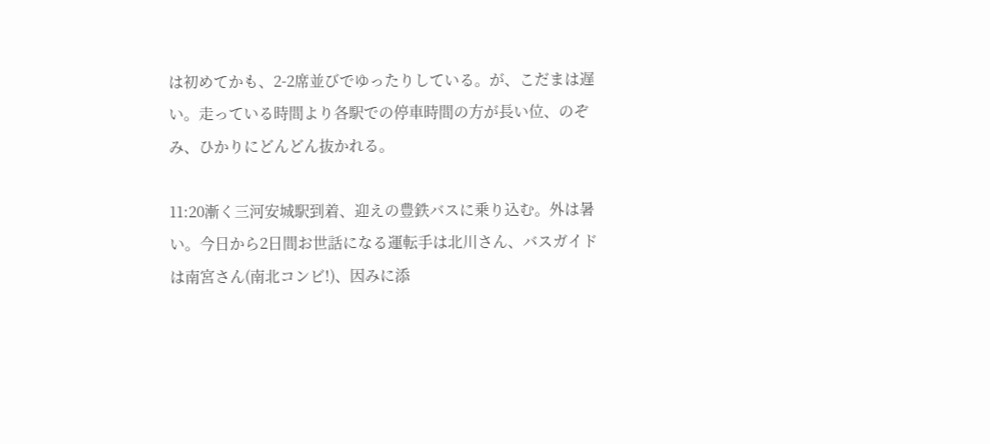は初めてかも、2-2席並びでゆったりしている。が、こだまは遅い。走っている時間より各駅での停車時間の方が長い位、のぞみ、ひかりにどんどん抜かれる。

11:20漸く三河安城駅到着、迎えの豊鉄バスに乗り込む。外は暑い。今日から2日間お世話になる運転手は北川さん、バスガイドは南宮さん(南北コンビ!)、因みに添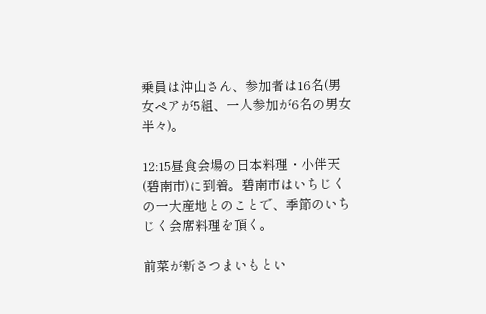乗員は沖山さん、参加者は16名(男女ペアが5組、一人参加が6名の男女半々)。

12:15昼食会場の日本料理・小伴天(碧南市)に到着。碧南市はいちじくの一大産地とのことで、季節のいちじく会席料理を頂く。

前菜が新さつまいもとい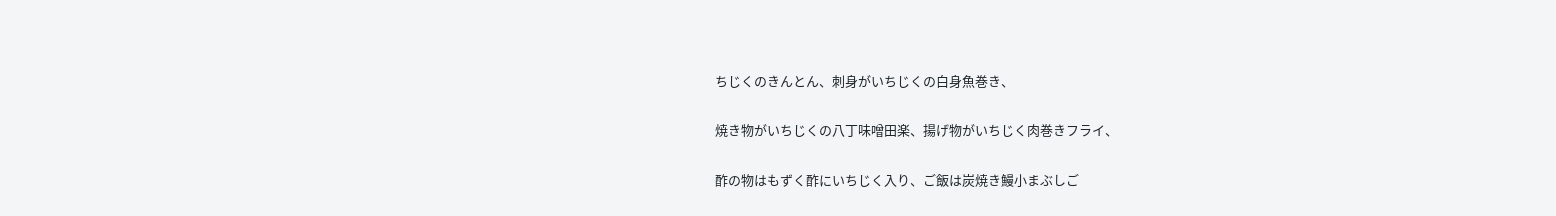ちじくのきんとん、刺身がいちじくの白身魚巻き、

焼き物がいちじくの八丁味噌田楽、揚げ物がいちじく肉巻きフライ、

酢の物はもずく酢にいちじく入り、ご飯は炭焼き鰻小まぶしご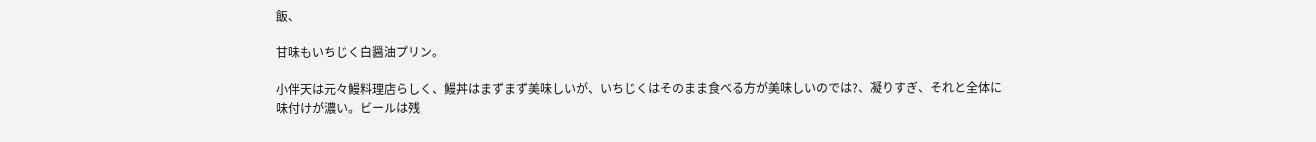飯、

甘味もいちじく白醤油プリン。

小伴天は元々鰻料理店らしく、鰻丼はまずまず美味しいが、いちじくはそのまま食べる方が美味しいのでは?、凝りすぎ、それと全体に味付けが濃い。ビールは残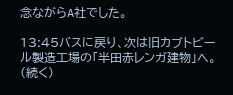念ながらA社でした。

13:45バスに戻り、次は旧カブトビール製造工場の「半田赤レンガ建物」へ。(続く)